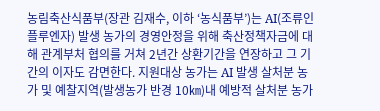농림축산식품부(장관 김재수, 이하 ‘농식품부’)는 AI(조류인플루엔자) 발생 농가의 경영안정을 위해 축산정책자금에 대해 관계부처 협의를 거쳐 2년간 상환기간을 연장하고 그 기간의 이자도 감면한다. 지원대상 농가는 AI 발생 살처분 농가 및 예찰지역(발생농가 반경 10㎞)내 예방적 살처분 농가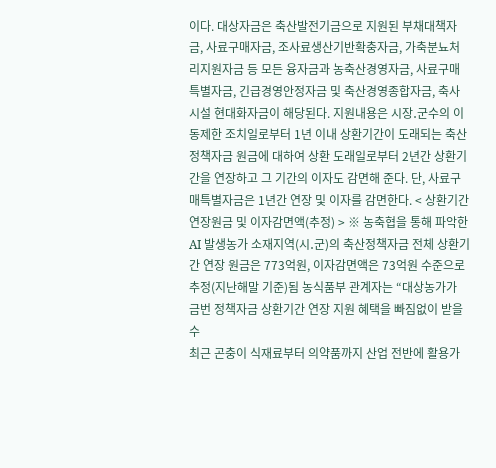이다. 대상자금은 축산발전기금으로 지원된 부채대책자금, 사료구매자금, 조사료생산기반확충자금, 가축분뇨처리지원자금 등 모든 융자금과 농축산경영자금, 사료구매특별자금, 긴급경영안정자금 및 축산경영종합자금, 축사시설 현대화자금이 해당된다. 지원내용은 시장․군수의 이동제한 조치일로부터 1년 이내 상환기간이 도래되는 축산정책자금 원금에 대하여 상환 도래일로부터 2년간 상환기간을 연장하고 그 기간의 이자도 감면해 준다. 단, 사료구매특별자금은 1년간 연장 및 이자를 감면한다. < 상환기간 연장원금 및 이자감면액(추정) > ※ 농축협을 통해 파악한 AI 발생농가 소재지역(시․군)의 축산정책자금 전체 상환기간 연장 원금은 773억원, 이자감면액은 73억원 수준으로 추정(지난해말 기준)됨 농식품부 관계자는 “대상농가가 금번 정책자금 상환기간 연장 지원 혜택을 빠짐없이 받을 수
최근 곤충이 식재료부터 의약품까지 산업 전반에 활용가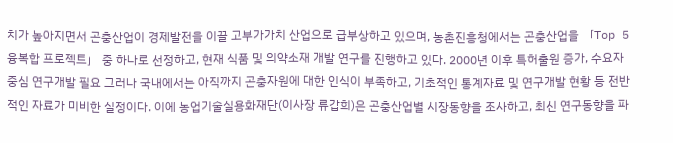치가 높아지면서 곤충산업이 경제발전을 이끌 고부가가치 산업으로 급부상하고 있으며, 농촌진흥청에서는 곤충산업을 「Top 5 융복합 프로젝트」 중 하나로 선정하고, 현재 식품 및 의약소재 개발 연구를 진행하고 있다. 2000년 이후 특허출원 증가, 수요자 중심 연구개발 필요 그러나 국내에서는 아직까지 곤충자원에 대한 인식이 부족하고, 기초적인 통계자료 및 연구개발 현황 등 전반적인 자료가 미비한 실정이다. 이에 농업기술실용화재단(이사장 류갑희)은 곤충산업별 시장동향을 조사하고, 최신 연구동향을 파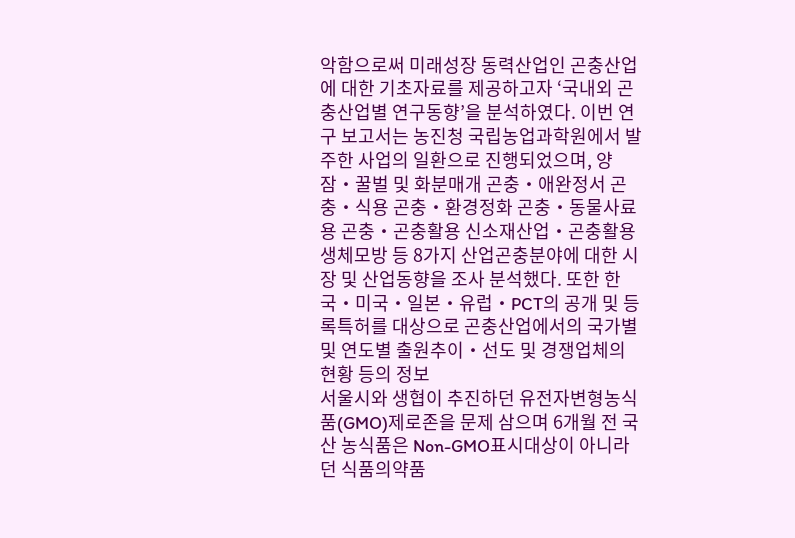악함으로써 미래성장 동력산업인 곤충산업에 대한 기초자료를 제공하고자 ‘국내외 곤충산업별 연구동향’을 분석하였다. 이번 연구 보고서는 농진청 국립농업과학원에서 발주한 사업의 일환으로 진행되었으며, 양잠・꿀벌 및 화분매개 곤충・애완정서 곤충・식용 곤충・환경정화 곤충・동물사료용 곤충・곤충활용 신소재산업・곤충활용 생체모방 등 8가지 산업곤충분야에 대한 시장 및 산업동향을 조사 분석했다. 또한 한국・미국・일본・유럽・PCT의 공개 및 등록특허를 대상으로 곤충산업에서의 국가별 및 연도별 출원추이・선도 및 경쟁업체의 현황 등의 정보
서울시와 생협이 추진하던 유전자변형농식품(GMO)제로존을 문제 삼으며 6개월 전 국산 농식품은 Non-GMO표시대상이 아니라던 식품의약품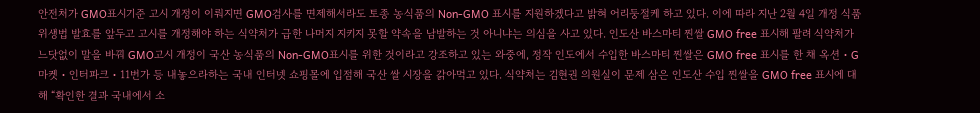안전처가 GMO표시기준 고시 개정이 이뤄지면 GMO검사를 면제해서라도 토종 농식품의 Non-GMO 표시를 지원하겠다고 밝혀 어리둥절케 하고 있다. 이에 따라 지난 2월 4일 개정 식품위생법 발효를 앞두고 고시를 개정해야 하는 식약처가 급한 나머지 지키지 못할 약속을 남발하는 것 아니냐는 의심을 사고 있다. 인도산 바스마티 찐쌀 GMO free 표시해 팔려 식약처가 느닷없이 말을 바꿔 GMO고시 개정이 국산 농식품의 Non-GMO표시를 위한 것이라고 강조하고 있는 와중에, 정작 인도에서 수입한 바스마티 찐쌀은 GMO free 표시를 한 채 옥션・G마켓・인터파크・11번가 등 내놓으라하는 국내 인터넷 쇼핑몰에 입점해 국산 쌀 시장을 갉아먹고 있다. 식약처는 김현권 의원실이 문제 삼은 인도산 수입 찐쌀을 GMO free 표시에 대해 “확인한 결과 국내에서 소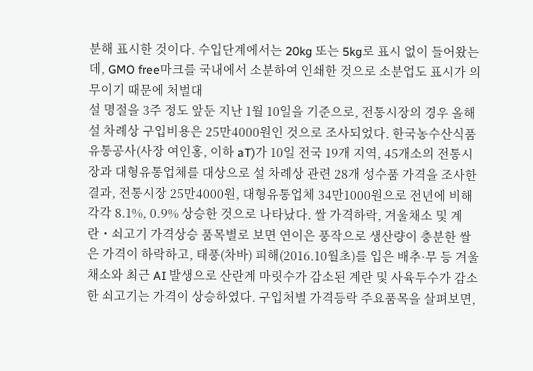분해 표시한 것이다. 수입단계에서는 20kg 또는 5kg로 표시 없이 들어왔는데, GMO free마크를 국내에서 소분하여 인쇄한 것으로 소분업도 표시가 의무이기 때문에 처벌대
설 명절을 3주 정도 앞둔 지난 1월 10일을 기준으로, 전통시장의 경우 올해 설 차례상 구입비용은 25만4000원인 것으로 조사되었다. 한국농수산식품유통공사(사장 여인홍, 이하 aT)가 10일 전국 19개 지역, 45개소의 전통시장과 대형유통업체를 대상으로 설 차례상 관련 28개 성수품 가격을 조사한 결과, 전통시장 25만4000원, 대형유통업체 34만1000원으로 전년에 비해 각각 8.1%, 0.9% 상승한 것으로 나타났다. 쌀 가격하락, 겨울채소 및 계란・쇠고기 가격상승 품목별로 보면 연이은 풍작으로 생산량이 충분한 쌀은 가격이 하락하고, 태풍(차바) 피해(2016.10월초)를 입은 배추·무 등 겨울 채소와 최근 AI 발생으로 산란계 마릿수가 감소된 계란 및 사육두수가 감소한 쇠고기는 가격이 상승하였다. 구입처별 가격등락 주요품목을 살펴보면,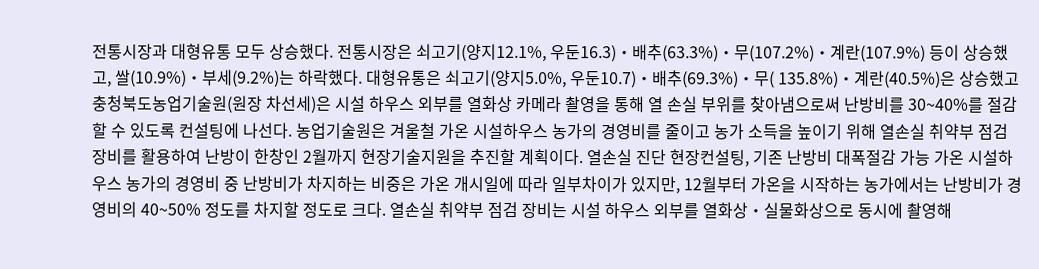전통시장과 대형유통 모두 상승했다. 전통시장은 쇠고기(양지12.1%, 우둔16.3)・배추(63.3%)・무(107.2%)・계란(107.9%) 등이 상승했고, 쌀(10.9%)・부세(9.2%)는 하락했다. 대형유통은 쇠고기(양지5.0%, 우둔10.7)・배추(69.3%)・무( 135.8%)・계란(40.5%)은 상승했고
충청북도농업기술원(원장 차선세)은 시설 하우스 외부를 열화상 카메라 촬영을 통해 열 손실 부위를 찾아냄으로써 난방비를 30~40%를 절감할 수 있도록 컨설팅에 나선다. 농업기술원은 겨울철 가온 시설하우스 농가의 경영비를 줄이고 농가 소득을 높이기 위해 열손실 취약부 점검 장비를 활용하여 난방이 한창인 2월까지 현장기술지원을 추진할 계획이다. 열손실 진단 현장컨설팅, 기존 난방비 대폭절감 가능 가온 시설하우스 농가의 경영비 중 난방비가 차지하는 비중은 가온 개시일에 따라 일부차이가 있지만, 12월부터 가온을 시작하는 농가에서는 난방비가 경영비의 40~50% 정도를 차지할 정도로 크다. 열손실 취약부 점검 장비는 시설 하우스 외부를 열화상・실물화상으로 동시에 촬영해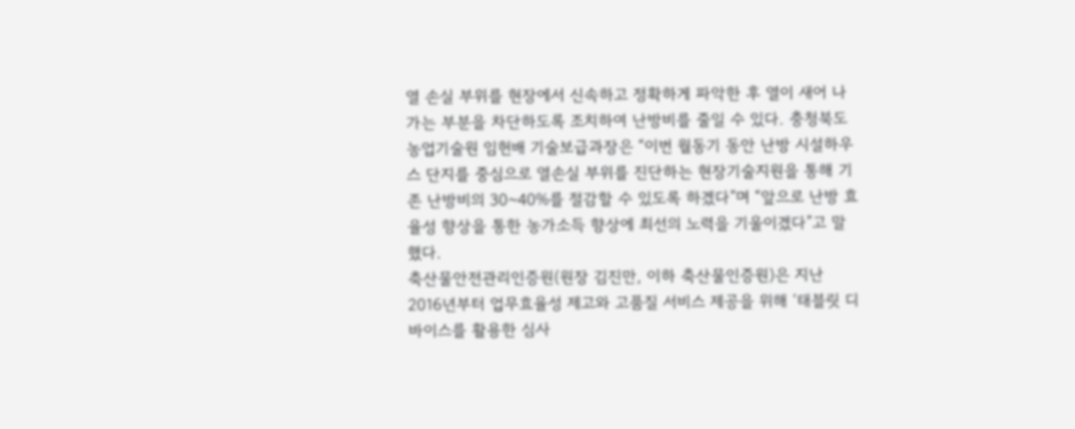열 손실 부위를 현장에서 신속하고 정확하게 파악한 후 열이 새어 나가는 부분을 차단하도록 조치하여 난방비를 줄일 수 있다. 충청북도농업기술원 임헌배 기술보급과장은 “이번 월동기 동안 난방 시설하우스 단지를 중심으로 열손실 부위를 진단하는 현장기술지원을 통해 기존 난방비의 30~40%를 절감할 수 있도록 하겠다”며 “앞으로 난방 효율성 향상을 통한 농가소득 향상에 최선의 노력을 기울이겠다”고 말했다.
축산물안전관리인증원(원장 김진만, 이하 축산물인증원)은 지난 2016년부터 업무효율성 제고와 고품질 서비스 제공을 위해 ‘태블릿 디바이스를 활용한 심사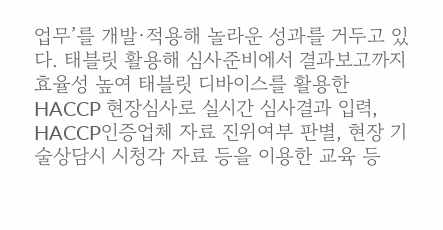업무’를 개발·적용해 놀라운 성과를 거두고 있다. 태블릿 활용해 심사준비에서 결과보고까지 효율성 높여 태블릿 디바이스를 활용한 HACCP 현장심사로 실시간 심사결과 입력, HACCP인증업체 자료 진위여부 판별, 현장 기술상담시 시청각 자료 등을 이용한 교육 등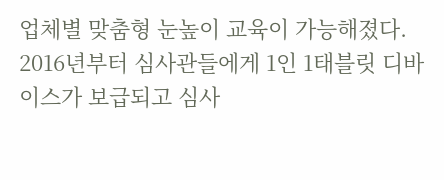업체별 맞춤형 눈높이 교육이 가능해졌다. 2016년부터 심사관들에게 1인 1태블릿 디바이스가 보급되고 심사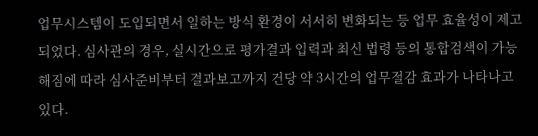업무시스템이 도입되면서 일하는 방식 환경이 서서히 변화되는 등 업무 효율성이 제고되었다. 심사관의 경우, 실시간으로 평가결과 입력과 최신 법령 등의 통합검색이 가능해짐에 따라 심사준비부터 결과보고까지 건당 약 3시간의 업무절감 효과가 나타나고 있다.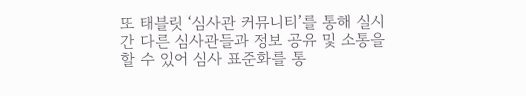또 태블릿 ‘심사관 커뮤니티’를 통해 실시간 다른 심사관들과 정보 공유 및 소통을 할 수 있어 심사 표준화를 통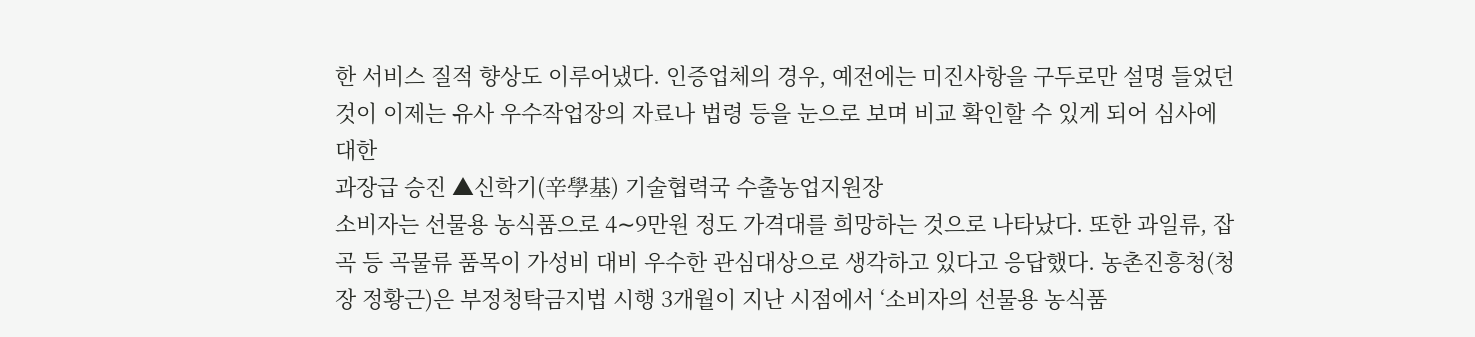한 서비스 질적 향상도 이루어냈다. 인증업체의 경우, 예전에는 미진사항을 구두로만 설명 들었던 것이 이제는 유사 우수작업장의 자료나 법령 등을 눈으로 보며 비교 확인할 수 있게 되어 심사에 대한
과장급 승진 ▲신학기(辛學基) 기술협력국 수출농업지원장
소비자는 선물용 농식품으로 4∼9만원 정도 가격대를 희망하는 것으로 나타났다. 또한 과일류, 잡곡 등 곡물류 품목이 가성비 대비 우수한 관심대상으로 생각하고 있다고 응답했다. 농촌진흥청(청장 정황근)은 부정청탁금지법 시행 3개월이 지난 시점에서 ‘소비자의 선물용 농식품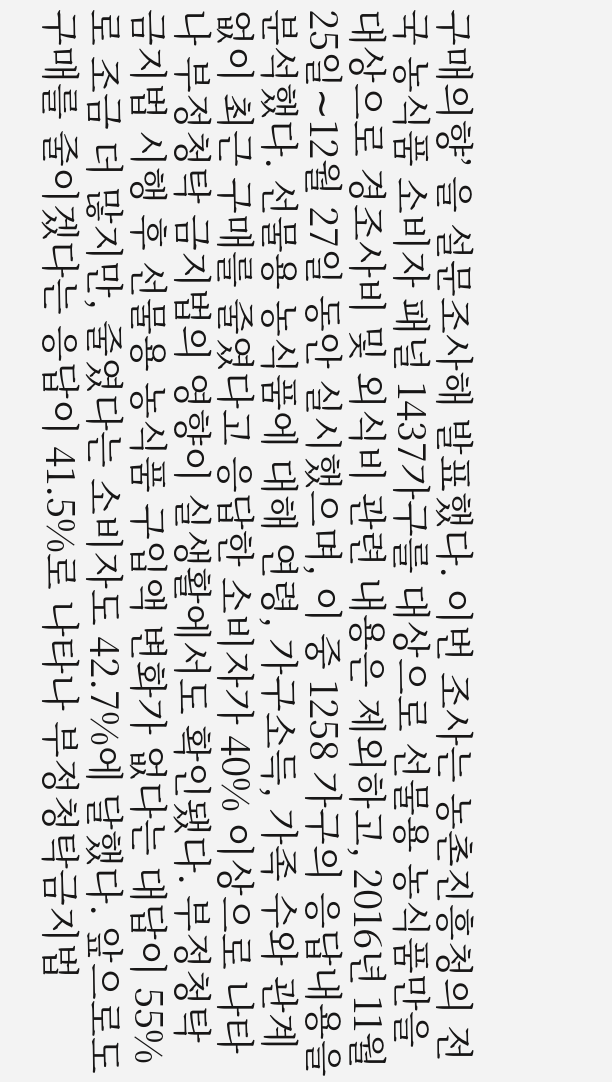구매의향’ 을 설문조사해 발표했다. 이번 조사는 농촌진흥청의 전국 농식품 소비자 패널 1437가구를 대상으로 선물용 농식품만을 대상으로 경조사비 및 외식비 관련 내용은 제외하고, 2016년 11월 25일∼12월 27일 동안 실시했으며, 이 중 1258 가구의 응답내용을 분석했다. 선물용 농식품에 대해 연령, 가구소득, 가족 수와 관계없이 최근 구매를 줄였다고 응답한 소비자가 40% 이상으로 나타나 부정청탁 금지법의 영향이 실생활에서도 확인됐다. 부정청탁금지법 시행 후 선물용 농식품 구입액 변화가 없다는 대답이 55%로 조금 더 많지만, 줄였다는 소비자도 42.7%에 달했다. 앞으로도 구매를 줄이겠다는 응답이 41.5%로 나타나 부정청탁금지법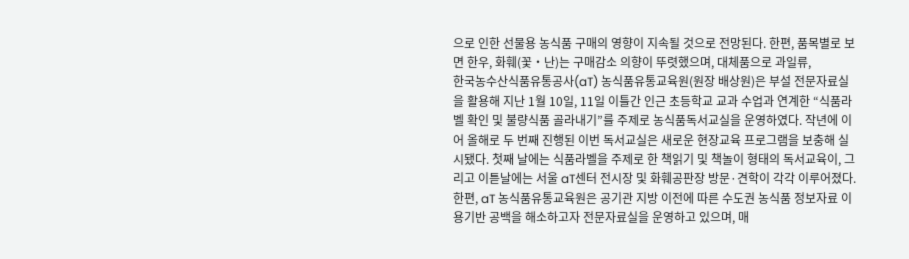으로 인한 선물용 농식품 구매의 영향이 지속될 것으로 전망된다. 한편, 품목별로 보면 한우, 화훼(꽃・난)는 구매감소 의향이 뚜렷했으며, 대체품으로 과일류,
한국농수산식품유통공사(aT) 농식품유통교육원(원장 배상원)은 부설 전문자료실을 활용해 지난 1월 10일, 11일 이틀간 인근 초등학교 교과 수업과 연계한 “식품라벨 확인 및 불량식품 골라내기”를 주제로 농식품독서교실을 운영하였다. 작년에 이어 올해로 두 번째 진행된 이번 독서교실은 새로운 현장교육 프로그램을 보충해 실시됐다. 첫째 날에는 식품라벨을 주제로 한 책읽기 및 책놀이 형태의 독서교육이, 그리고 이튿날에는 서울 aT센터 전시장 및 화훼공판장 방문·견학이 각각 이루어졌다. 한편, aT 농식품유통교육원은 공기관 지방 이전에 따른 수도권 농식품 정보자료 이용기반 공백을 해소하고자 전문자료실을 운영하고 있으며, 매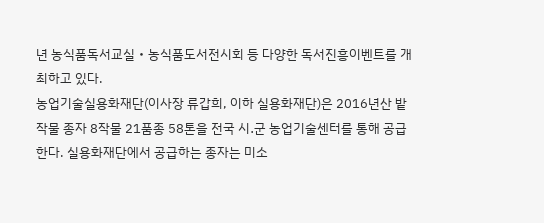년 농식품독서교실・농식품도서전시회 등 다양한 독서진흥이벤트를 개최하고 있다.
농업기술실용화재단(이사장 류갑희, 이하 실용화재단)은 2016년산 밭작물 종자 8작물 21품종 58톤을 전국 시․군 농업기술센터를 통해 공급한다. 실용화재단에서 공급하는 종자는 미소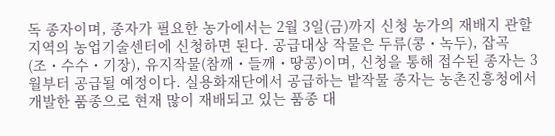독 종자이며, 종자가 필요한 농가에서는 2월 3일(금)까지 신청 농가의 재배지 관할지역의 농업기술센터에 신청하면 된다. 공급대상 작물은 두류(콩・녹두), 잡곡(조・수수・기장), 유지작물(참깨・들깨・땅콩)이며, 신청을 통해 접수된 종자는 3월부터 공급될 예정이다. 실용화재단에서 공급하는 밭작물 종자는 농촌진흥청에서 개발한 품종으로 현재 많이 재배되고 있는 품종 대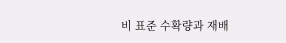비 표준 수확량과 재배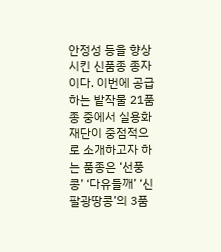안정성 등을 향상 시킨 신품종 종자이다. 이번에 공급하는 밭작물 21품종 중에서 실용화재단이 중점적으로 소개하고자 하는 품종은 ‘선풍콩’ ‘다유들깨’ ‘신팔광땅콩’의 3품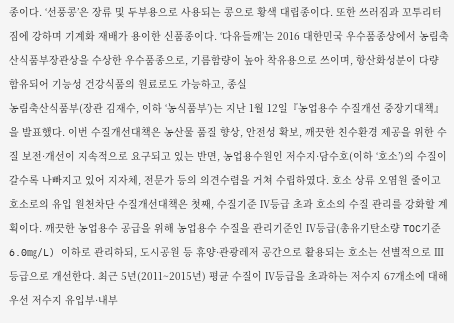종이다. ‘선풍콩’은 장류 및 두부용으로 사용되는 콩으로 황색 대립종이다. 또한 쓰러짐과 꼬투리터짐에 강하며 기계화 재배가 용이한 신품종이다. ‘다유들깨’는 2016 대한민국 우수품종상에서 농림축산식품부장관상을 수상한 우수품종으로, 기름함량이 높아 착유용으로 쓰이며, 항산화성분이 다량 함유되어 기능성 건강식품의 원료로도 가능하고, 종실
농림축산식품부(장관 김재수, 이하 ‘농식품부’)는 지난 1월 12일『농업용수 수질개선 중장기대책』을 발표했다. 이번 수질개선대책은 농산물 품질 향상, 안전성 확보, 깨끗한 친수환경 제공을 위한 수질 보전·개선이 지속적으로 요구되고 있는 반면, 농업용수원인 저수지·담수호(이하 ‘호소’)의 수질이 갈수록 나빠지고 있어 지자체, 전문가 등의 의견수렴을 거쳐 수립하였다. 호소 상류 오염원 줄이고 호소로의 유입 원천차단 수질개선대책은 첫째, 수질기준 Ⅳ등급 초과 호소의 수질 관리를 강화할 계획이다. 깨끗한 농업용수 공급을 위해 농업용수 수질을 관리기준인 Ⅳ등급(총유기탄소량 TOC기준 6.0㎎/L) 이하로 관리하되, 도시공원 등 휴양·관광레저 공간으로 활용되는 호소는 선별적으로 Ⅲ등급으로 개선한다. 최근 5년(2011~2015년) 평균 수질이 Ⅳ등급을 초과하는 저수지 67개소에 대해 우선 저수지 유입부·내부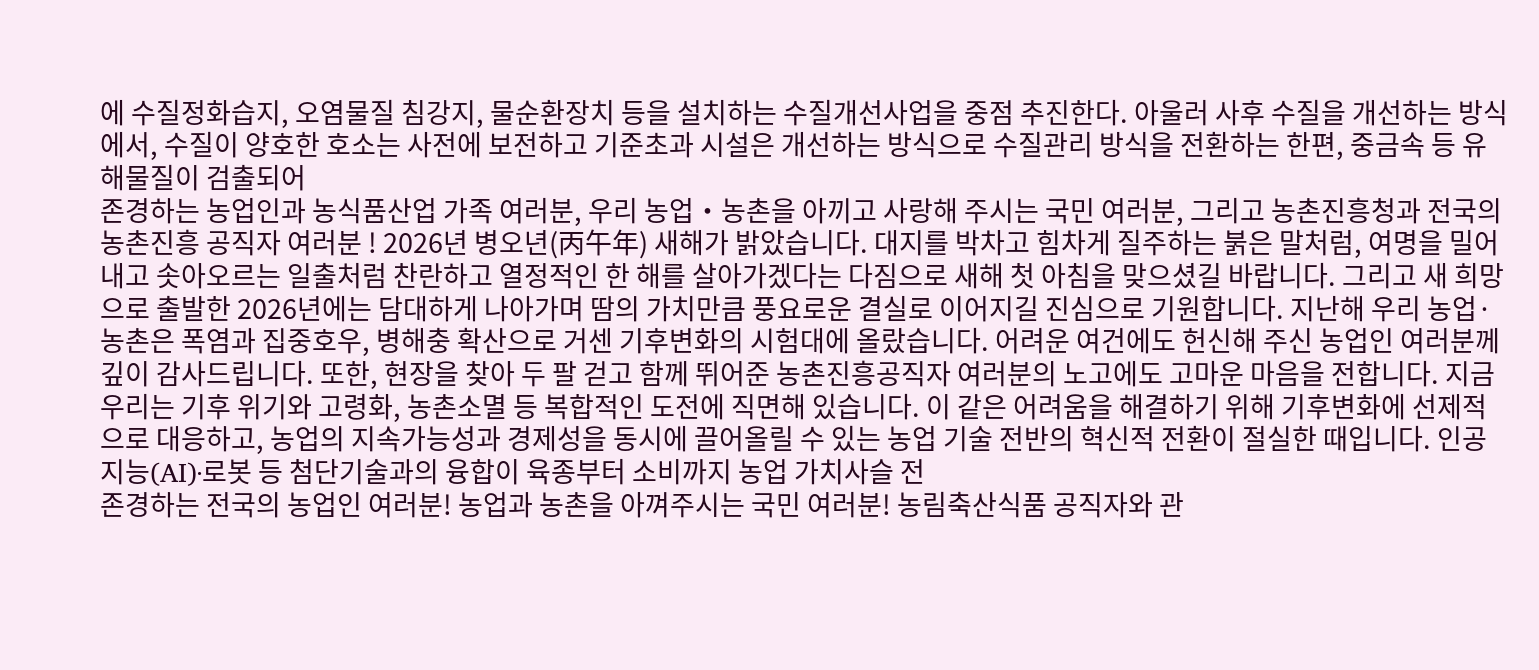에 수질정화습지, 오염물질 침강지, 물순환장치 등을 설치하는 수질개선사업을 중점 추진한다. 아울러 사후 수질을 개선하는 방식에서, 수질이 양호한 호소는 사전에 보전하고 기준초과 시설은 개선하는 방식으로 수질관리 방식을 전환하는 한편, 중금속 등 유해물질이 검출되어
존경하는 농업인과 농식품산업 가족 여러분, 우리 농업‧농촌을 아끼고 사랑해 주시는 국민 여러분, 그리고 농촌진흥청과 전국의 농촌진흥 공직자 여러분 ! 2026년 병오년(丙午年) 새해가 밝았습니다. 대지를 박차고 힘차게 질주하는 붉은 말처럼, 여명을 밀어 내고 솟아오르는 일출처럼 찬란하고 열정적인 한 해를 살아가겠다는 다짐으로 새해 첫 아침을 맞으셨길 바랍니다. 그리고 새 희망으로 출발한 2026년에는 담대하게 나아가며 땀의 가치만큼 풍요로운 결실로 이어지길 진심으로 기원합니다. 지난해 우리 농업·농촌은 폭염과 집중호우, 병해충 확산으로 거센 기후변화의 시험대에 올랐습니다. 어려운 여건에도 헌신해 주신 농업인 여러분께 깊이 감사드립니다. 또한, 현장을 찾아 두 팔 걷고 함께 뛰어준 농촌진흥공직자 여러분의 노고에도 고마운 마음을 전합니다. 지금 우리는 기후 위기와 고령화, 농촌소멸 등 복합적인 도전에 직면해 있습니다. 이 같은 어려움을 해결하기 위해 기후변화에 선제적으로 대응하고, 농업의 지속가능성과 경제성을 동시에 끌어올릴 수 있는 농업 기술 전반의 혁신적 전환이 절실한 때입니다. 인공지능(AI)·로봇 등 첨단기술과의 융합이 육종부터 소비까지 농업 가치사슬 전
존경하는 전국의 농업인 여러분! 농업과 농촌을 아껴주시는 국민 여러분! 농림축산식품 공직자와 관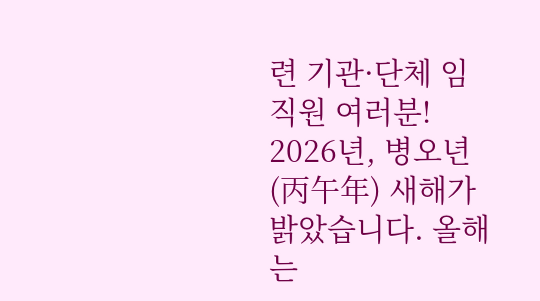련 기관·단체 임직원 여러분! 2026년, 병오년(丙午年) 새해가 밝았습니다. 올해는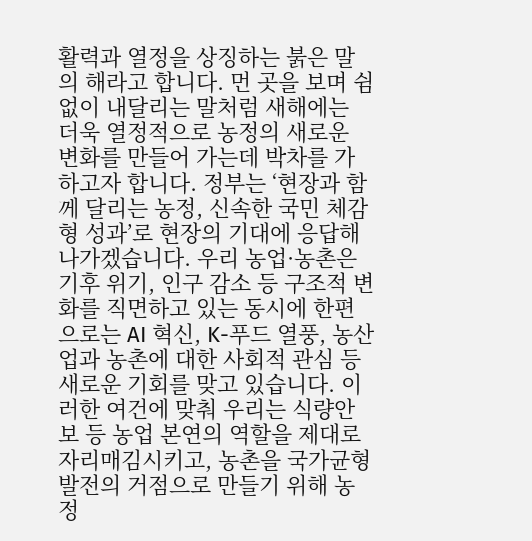활력과 열정을 상징하는 붉은 말의 해라고 합니다. 먼 곳을 보며 쉼 없이 내달리는 말처럼 새해에는 더욱 열정적으로 농정의 새로운 변화를 만들어 가는데 박차를 가하고자 합니다. 정부는 ‘현장과 함께 달리는 농정, 신속한 국민 체감형 성과’로 현장의 기대에 응답해 나가겠습니다. 우리 농업·농촌은 기후 위기, 인구 감소 등 구조적 변화를 직면하고 있는 동시에 한편으로는 AI 혁신, K-푸드 열풍, 농산업과 농촌에 대한 사회적 관심 등 새로운 기회를 맞고 있습니다. 이러한 여건에 맞춰 우리는 식량안보 등 농업 본연의 역할을 제대로 자리매김시키고, 농촌을 국가균형 발전의 거점으로 만들기 위해 농정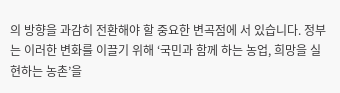의 방향을 과감히 전환해야 할 중요한 변곡점에 서 있습니다. 정부는 이러한 변화를 이끌기 위해 ‘국민과 함께 하는 농업, 희망을 실현하는 농촌’을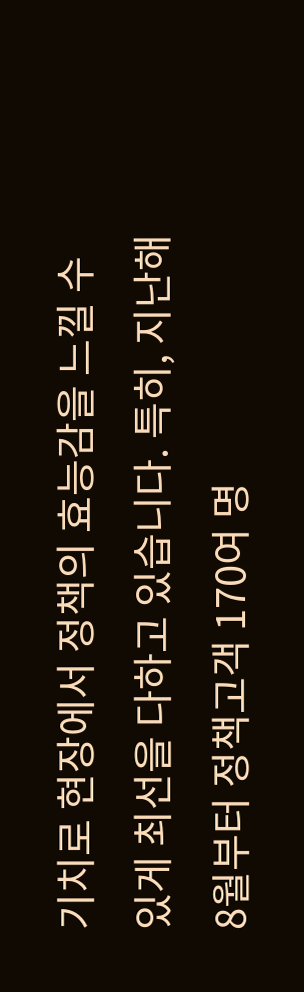기치로 현장에서 정책의 효능감을 느낄 수 있게 최선을 다하고 있습니다. 특히, 지난해 8월부터 정책고객 170여 명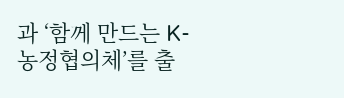과 ‘함께 만드는 K-농정협의체’를 출